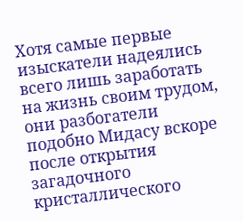Хотя самые первые изыскатели надеялись всего лишь заработать на жизнь своим трудом, они разбогатели подобно Мидасу вскоре после открытия загадочного кристаллического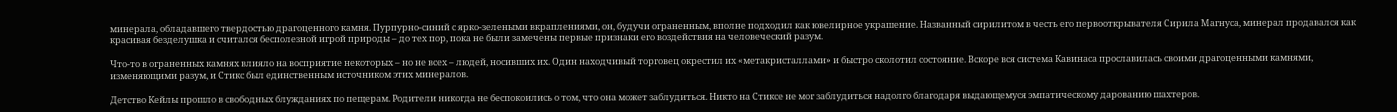минерала, обладавшего твердостью драгоценного камня. Пурпурно-синий с ярко-зелеными вкраплениями, он, будучи ограненным, вполне подходил как ювелирное украшение. Названный сирилитом в честь его первооткрывателя Сирила Магнуса, минерал продавался как красивая безделушка и считался бесполезной игрой природы – до тех пор, пока не были замечены первые признаки его воздействия на человеческий разум.

Что-то в ограненных камнях влияло на восприятие некоторых – но не всех – людей, носивших их. Один находчивый торговец окрестил их «метакристаллами» и быстро сколотил состояние. Вскоре вся система Кавинаса прославилась своими драгоценными камнями, изменяющими разум, и Стикс был единственным источником этих минералов.

Детство Кейлы прошло в свободных блужданиях по пещерам. Родители никогда не беспокоились о том, что она может заблудиться. Никто на Стиксе не мог заблудиться надолго благодаря выдающемуся эмпатическому дарованию шахтеров.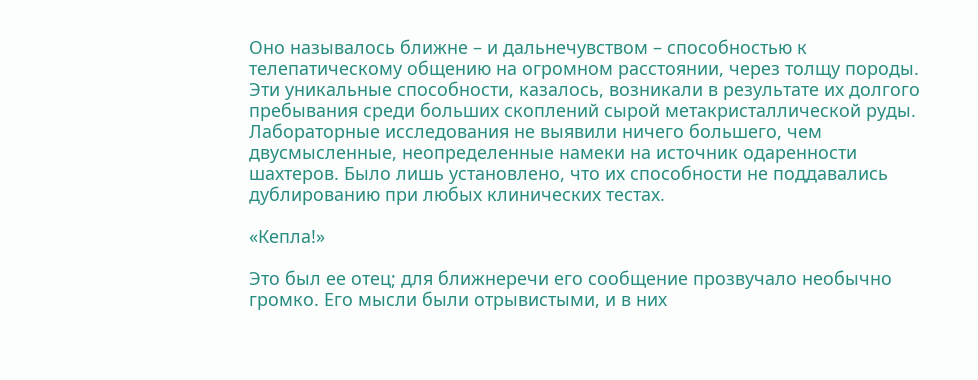Оно называлось ближне – и дальнечувством – способностью к телепатическому общению на огромном расстоянии, через толщу породы. Эти уникальные способности, казалось, возникали в результате их долгого пребывания среди больших скоплений сырой метакристаллической руды. Лабораторные исследования не выявили ничего большего, чем двусмысленные, неопределенные намеки на источник одаренности шахтеров. Было лишь установлено, что их способности не поддавались дублированию при любых клинических тестах.

«Кепла!»

Это был ее отец; для ближнеречи его сообщение прозвучало необычно громко. Его мысли были отрывистыми, и в них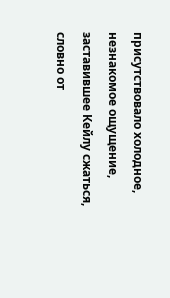присутствовало холодное, незнакомое ощущение, заставившее Кейлу сжаться, словно от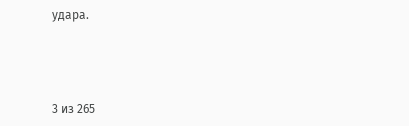удара.



3 из 265